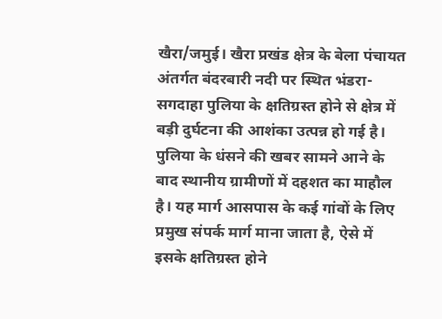खैरा/जमुई। खैरा प्रखंड क्षेत्र के बेला पंचायत अंतर्गत बंदरबारी नदी पर स्थित भंडरा-सगदाहा पुलिया के क्षतिग्रस्त होने से क्षेत्र में बड़ी दुर्घटना की आशंका उत्पन्न हो गई है। पुलिया के धंसने की खबर सामने आने के बाद स्थानीय ग्रामीणों में दहशत का माहौल है। यह मार्ग आसपास के कई गांवों के लिए प्रमुख संपर्क मार्ग माना जाता है, ऐसे में इसके क्षतिग्रस्त होने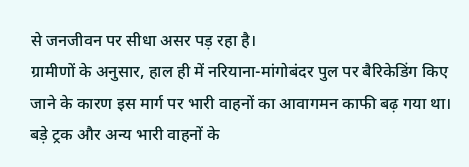से जनजीवन पर सीधा असर पड़ रहा है।
ग्रामीणों के अनुसार, हाल ही में नरियाना-मांगोबंदर पुल पर बैरिकेडिंग किए जाने के कारण इस मार्ग पर भारी वाहनों का आवागमन काफी बढ़ गया था। बड़े ट्रक और अन्य भारी वाहनों के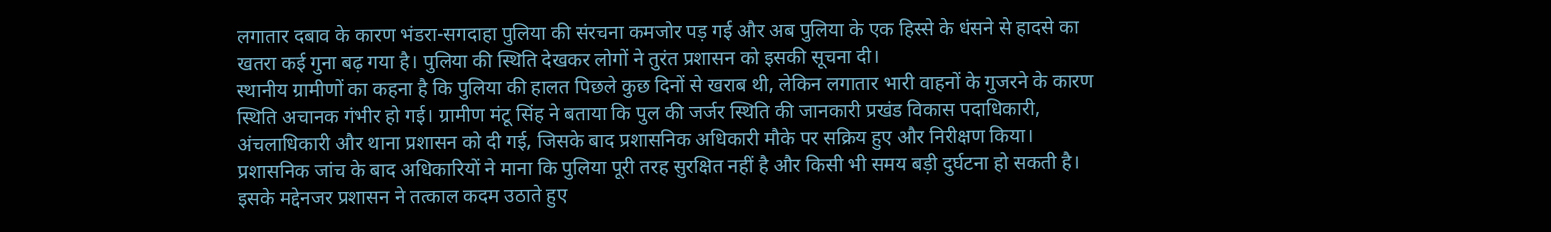लगातार दबाव के कारण भंडरा-सगदाहा पुलिया की संरचना कमजोर पड़ गई और अब पुलिया के एक हिस्से के धंसने से हादसे का खतरा कई गुना बढ़ गया है। पुलिया की स्थिति देखकर लोगों ने तुरंत प्रशासन को इसकी सूचना दी।
स्थानीय ग्रामीणों का कहना है कि पुलिया की हालत पिछले कुछ दिनों से खराब थी, लेकिन लगातार भारी वाहनों के गुजरने के कारण स्थिति अचानक गंभीर हो गई। ग्रामीण मंटू सिंह ने बताया कि पुल की जर्जर स्थिति की जानकारी प्रखंड विकास पदाधिकारी, अंचलाधिकारी और थाना प्रशासन को दी गई, जिसके बाद प्रशासनिक अधिकारी मौके पर सक्रिय हुए और निरीक्षण किया।
प्रशासनिक जांच के बाद अधिकारियों ने माना कि पुलिया पूरी तरह सुरक्षित नहीं है और किसी भी समय बड़ी दुर्घटना हो सकती है। इसके मद्देनजर प्रशासन ने तत्काल कदम उठाते हुए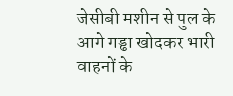जेसीबी मशीन से पुल के आगे गड्ढा खोदकर भारी वाहनों के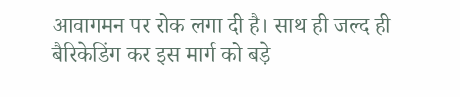आवागमन पर रोक लगा दी है। साथ ही जल्द ही बैरिकेडिंग कर इस मार्ग को बड़े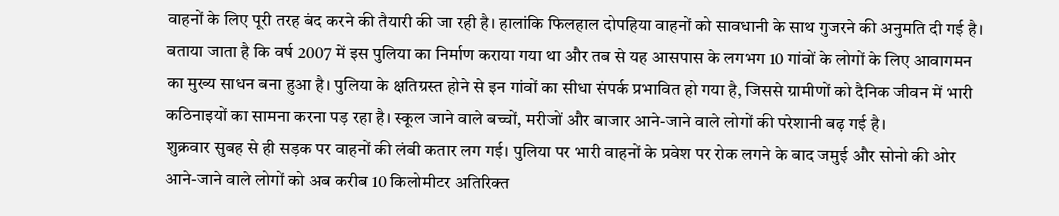वाहनों के लिए पूरी तरह बंद करने की तैयारी की जा रही है। हालांकि फिलहाल दोपहिया वाहनों को सावधानी के साथ गुजरने की अनुमति दी गई है।
बताया जाता है कि वर्ष 2007 में इस पुलिया का निर्माण कराया गया था और तब से यह आसपास के लगभग 10 गांवों के लोगों के लिए आवागमन का मुख्य साधन बना हुआ है। पुलिया के क्षतिग्रस्त होने से इन गांवों का सीधा संपर्क प्रभावित हो गया है, जिससे ग्रामीणों को दैनिक जीवन में भारी कठिनाइयों का सामना करना पड़ रहा है। स्कूल जाने वाले बच्चों, मरीजों और बाजार आने-जाने वाले लोगों की परेशानी बढ़ गई है।
शुक्रवार सुबह से ही सड़क पर वाहनों की लंबी कतार लग गई। पुलिया पर भारी वाहनों के प्रवेश पर रोक लगने के बाद जमुई और सोनो की ओर आने-जाने वाले लोगों को अब करीब 10 किलोमीटर अतिरिक्त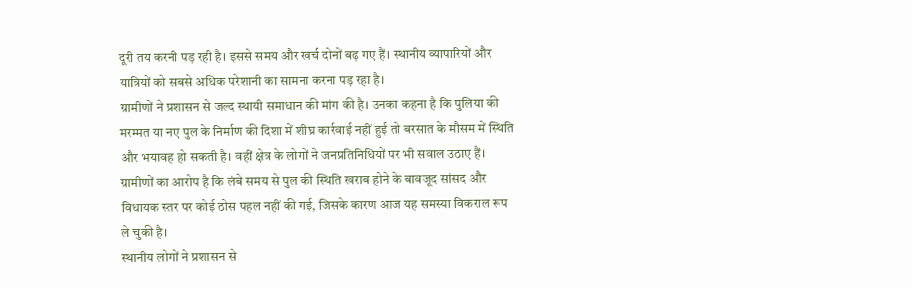दूरी तय करनी पड़ रही है। इससे समय और खर्च दोनों बढ़ गए हैं। स्थानीय व्यापारियों और यात्रियों को सबसे अधिक परेशानी का सामना करना पड़ रहा है।
ग्रामीणों ने प्रशासन से जल्द स्थायी समाधान की मांग की है। उनका कहना है कि पुलिया की मरम्मत या नए पुल के निर्माण की दिशा में शीघ्र कार्रवाई नहीं हुई तो बरसात के मौसम में स्थिति और भयावह हो सकती है। वहीं क्षेत्र के लोगों ने जनप्रतिनिधियों पर भी सवाल उठाए हैं। ग्रामीणों का आरोप है कि लंबे समय से पुल की स्थिति खराब होने के बावजूद सांसद और विधायक स्तर पर कोई ठोस पहल नहीं की गई, जिसके कारण आज यह समस्या विकराल रूप ले चुकी है।
स्थानीय लोगों ने प्रशासन से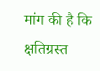मांग की है कि क्षतिग्रस्त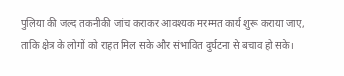पुलिया की जल्द तकनीकी जांच कराकर आवश्यक मरम्मत कार्य शुरू कराया जाए, ताकि क्षेत्र के लोगों को राहत मिल सके और संभावित दुर्घटना से बचाव हो सके।